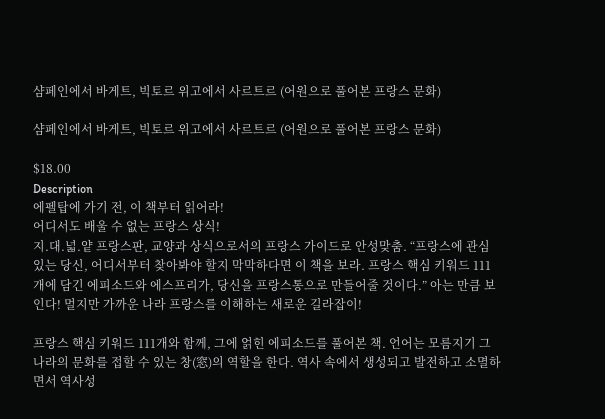샴페인에서 바게트, 빅토르 위고에서 사르트르 (어원으로 풀어본 프랑스 문화)

샴페인에서 바게트, 빅토르 위고에서 사르트르 (어원으로 풀어본 프랑스 문화)

$18.00
Description
에펠탑에 가기 전, 이 책부터 읽어라!
어디서도 배울 수 없는 프랑스 상식!
지.대.넓.얕 프랑스판, 교양과 상식으로서의 프랑스 가이드로 안성맞춤. “프랑스에 관심 있는 당신, 어디서부터 찾아봐야 할지 막막하다면 이 책을 보라. 프랑스 핵심 키워드 111개에 담긴 에피소드와 에스프리가, 당신을 프랑스통으로 만들어줄 것이다.” 아는 만큼 보인다! 멀지만 가까운 나라 프랑스를 이해하는 새로운 길라잡이!

프랑스 핵심 키워드 111개와 함께, 그에 얽힌 에피소드를 풀어본 책. 언어는 모름지기 그 나라의 문화를 접할 수 있는 창(窓)의 역할을 한다. 역사 속에서 생성되고 발전하고 소멸하면서 역사성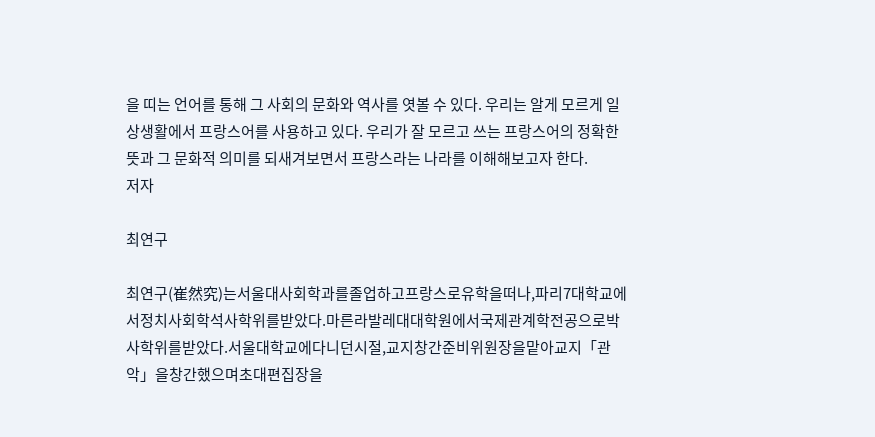을 띠는 언어를 통해 그 사회의 문화와 역사를 엿볼 수 있다. 우리는 알게 모르게 일상생활에서 프랑스어를 사용하고 있다. 우리가 잘 모르고 쓰는 프랑스어의 정확한 뜻과 그 문화적 의미를 되새겨보면서 프랑스라는 나라를 이해해보고자 한다.
저자

최연구

최연구(崔然究)는서울대사회학과를졸업하고프랑스로유학을떠나,파리7대학교에서정치사회학석사학위를받았다.마른라발레대대학원에서국제관계학전공으로박사학위를받았다.서울대학교에다니던시절,교지창간준비위원장을맡아교지「관악」을창간했으며초대편집장을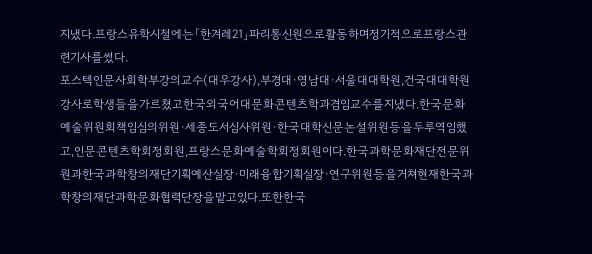지냈다.프랑스유학시절에는「한겨레21」파리통신원으로활동하며정기적으로프랑스관련기사를썼다.
포스텍인문사회학부강의교수(대우강사),부경대·영남대·서울대대학원,건국대대학원강사로학생들을가르쳤고한국외국어대문화콘텐츠학과겸임교수를지냈다.한국문화예술위원회책임심의위원·세종도서심사위원·한국대학신문논설위원등을두루역임했고,인문콘텐츠학회정회원,프랑스문화예술학회정회원이다.한국과학문화재단전문위원과한국과학창의재단기획예산실장·미래융합기획실장·연구위원등을거쳐현재한국과학창의재단과학문화협력단장을맡고있다.또한한국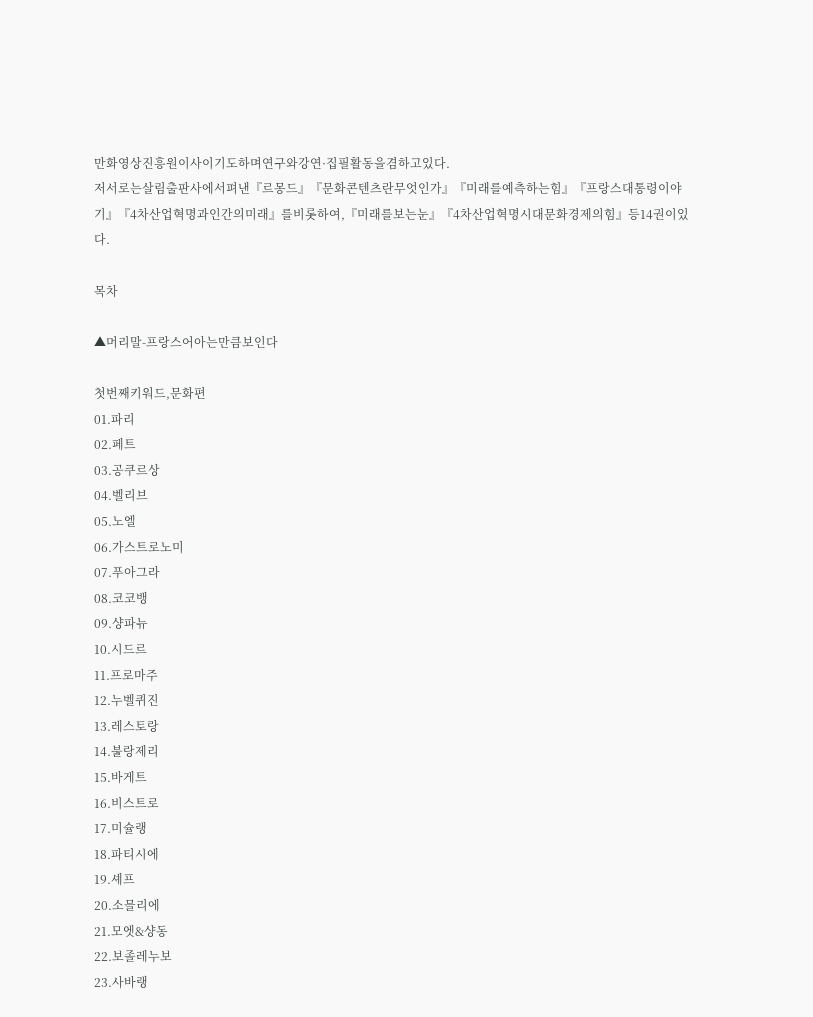만화영상진흥원이사이기도하며연구와강연·집필활동을겸하고있다.
저서로는살림출판사에서펴낸『르몽드』『문화콘텐츠란무엇인가』『미래를예측하는힘』『프랑스대통령이야기』『4차산업혁명과인간의미래』를비롯하여,『미래를보는눈』『4차산업혁명시대문화경제의힘』등14권이있다.

목차

▲머리말-프랑스어아는만큼보인다

첫번째키워드,문화편
01.파리
02.페트
03.공쿠르상
04.벨리브
05.노엘
06.가스트로노미
07.푸아그라
08.코코뱅
09.샹파뉴
10.시드르
11.프로마주
12.누벨퀴진
13.레스토랑
14.불랑제리
15.바게트
16.비스트로
17.미슐랭
18.파티시에
19.셰프
20.소믈리에
21.모엣&샹동
22.보졸레누보
23.사바랭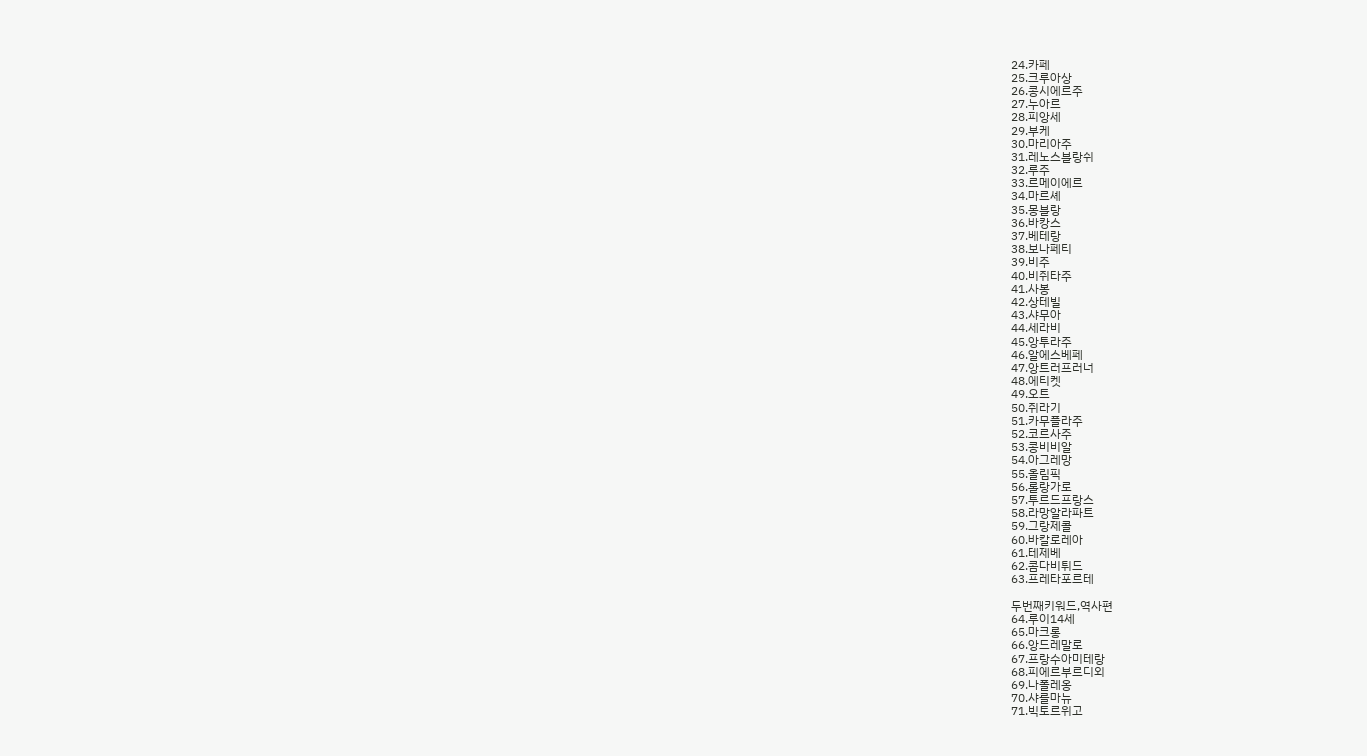24.카페
25.크루아상
26.콩시에르주
27.누아르
28.피앙세
29.부케
30.마리아주
31.레노스블랑쉬
32.루주
33.르메이에르
34.마르셰
35.몽블랑
36.바캉스
37.베테랑
38.보나페티
39.비주
40.비쥐타주
41.사봉
42.상테빌
43.샤무아
44.세라비
45.앙투라주
46.알에스베페
47.앙트러프러너
48.에티켓
49.오트
50.쥐라기
51.카무플라주
52.코르사주
53.콩비비알
54.아그레망
55.올림픽
56.롤랑가로
57.투르드프랑스
58.라망알라파트
59.그랑제콜
60.바칼로레아
61.테제베
62.콤다비튀드
63.프레타포르테

두번째키워드,역사편
64.루이14세
65.마크롱
66.앙드레말로
67.프랑수아미테랑
68.피에르부르디외
69.나폴레옹
70.샤를마뉴
71.빅토르위고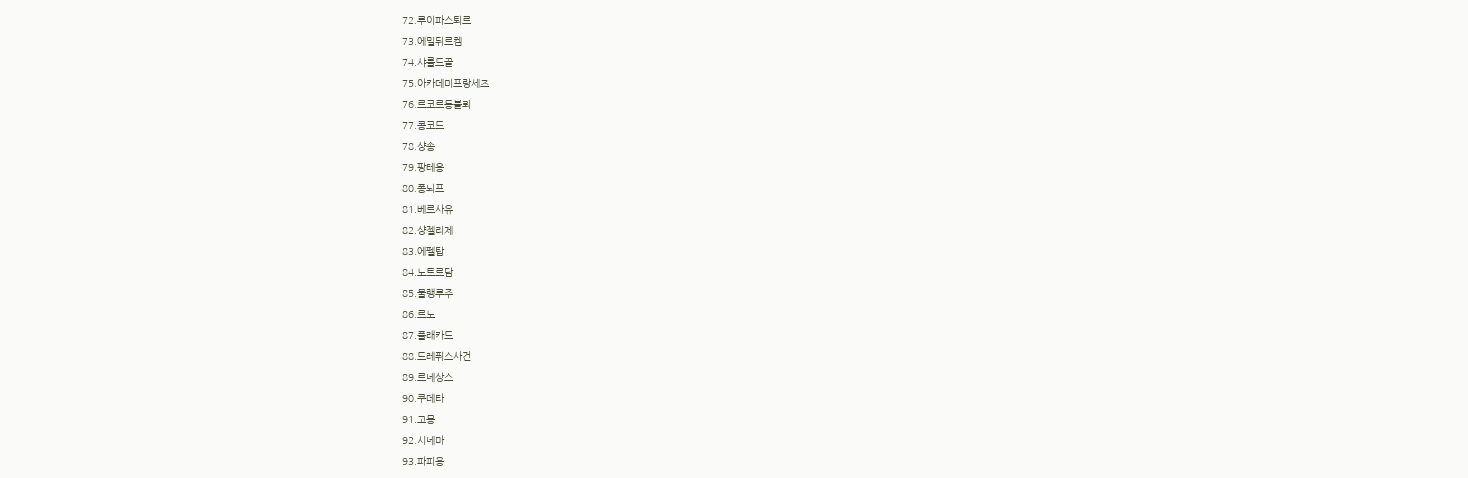72.루이파스퇴르
73.에밀뒤르켐
74.샤를드골
75.아카데미프랑세즈
76.르코르동블뢰
77.콩코드
78.샹송
79.팡테옹
80.퐁뇌프
81.베르사유
82.샹젤리제
83.에펠탑
84.노트르담
85.물랭루주
86.르노
87.플래카드
88.드레퓌스사건
89.르네상스
90.쿠데타
91.고몽
92.시네마
93.파피용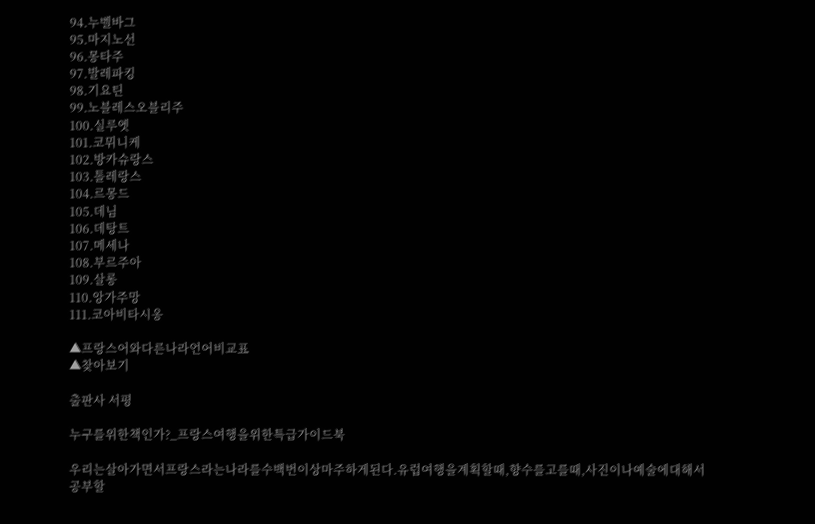94.누벨바그
95.마지노선
96.몽타주
97.발레파킹
98.기요틴
99.노블레스오블리주
100.실루엣
101.코뮈니케
102.방카슈랑스
103.톨레랑스
104.르몽드
105.데님
106.데탕트
107.메세나
108.부르주아
109.살롱
110.앙가주망
111.코아비타시옹

▲프랑스어와다른나라언어비교표
▲찾아보기

출판사 서평

누구를위한책인가?_프랑스여행을위한특급가이드북

우리는살아가면서프랑스라는나라를수백번이상마주하게된다.유럽여행을계획할때,향수를고를때,사진이나예술에대해서공부할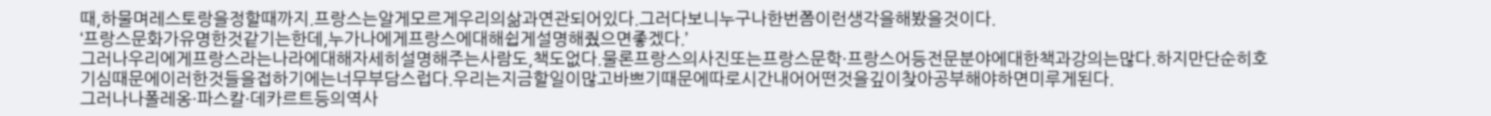때,하물며레스토랑을정할때까지.프랑스는알게모르게우리의삶과연관되어있다.그러다보니누구나한번쯤이런생각을해봤을것이다.
‘프랑스문화가유명한것같기는한데,누가나에게프랑스에대해쉽게설명해줬으면좋겠다.’
그러나우리에게프랑스라는나라에대해자세히설명해주는사람도,책도없다.물론프랑스의사진또는프랑스문학·프랑스어등전문분야에대한책과강의는많다.하지만단순히호기심때문에이러한것들을접하기에는너무부담스럽다.우리는지금할일이많고바쁘기때문에따로시간내어어떤것을깊이찾아공부해야하면미루게된다.
그러나나폴레옹·파스칼·데카르트등의역사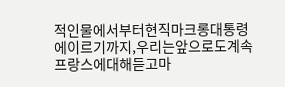적인물에서부터현직마크롱대통령에이르기까지,우리는앞으로도계속프랑스에대해듣고마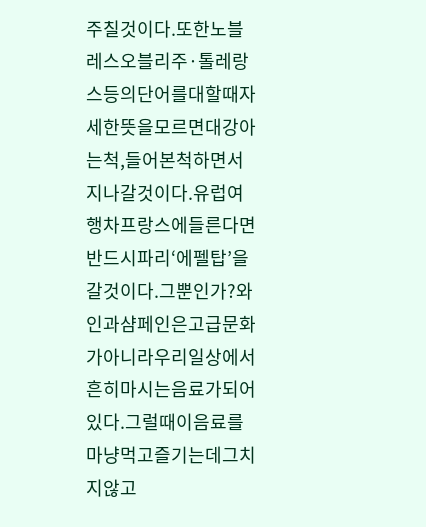주칠것이다.또한노블레스오블리주·톨레랑스등의단어를대할때자세한뜻을모르면대강아는척,들어본척하면서지나갈것이다.유럽여행차프랑스에들른다면반드시파리‘에펠탑’을갈것이다.그뿐인가?와인과샴페인은고급문화가아니라우리일상에서흔히마시는음료가되어있다.그럴때이음료를마냥먹고즐기는데그치지않고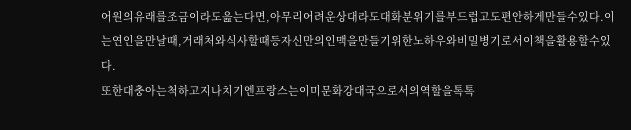어원의유래를조금이라도읊는다면,아무리어려운상대라도대화분위기를부드럽고도편안하게만들수있다.이는연인을만날때,거래처와식사할때등자신만의인맥을만들기위한노하우와비밀병기로서이책을활용할수있다.
또한대충아는척하고지나치기엔프랑스는이미문화강대국으로서의역할을톡톡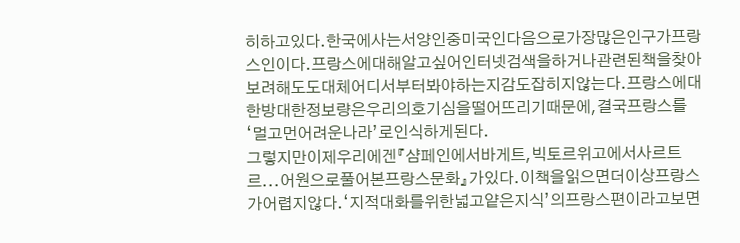히하고있다.한국에사는서양인중미국인다음으로가장많은인구가프랑스인이다.프랑스에대해알고싶어인터넷검색을하거나관련된책을찾아보려해도도대체어디서부터봐야하는지감도잡히지않는다.프랑스에대한방대한정보량은우리의호기심을떨어뜨리기때문에,결국프랑스를‘멀고먼어려운나라’로인식하게된다.
그렇지만이제우리에겐『샴페인에서바게트,빅토르위고에서사르트르...어원으로풀어본프랑스문화』가있다.이책을읽으면더이상프랑스가어렵지않다.‘지적대화를위한넓고얕은지식’의프랑스편이라고보면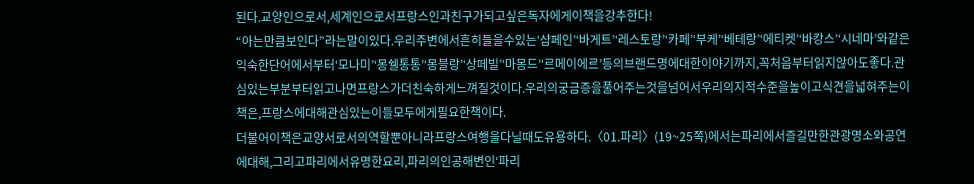된다.교양인으로서,세계인으로서프랑스인과친구가되고싶은독자에게이책을강추한다!
“아는만큼보인다”라는말이있다.우리주변에서흔히들을수있는‘샴페인’‘바게트’‘레스토랑’‘카페’‘부케’‘베테랑’‘에티켓’‘바캉스’‘시네마’와같은익숙한단어에서부터‘모나미’‘몽쉘통통’‘몽블랑’‘상떼빌’‘마몽드’‘르메이에르’등의브랜드명에대한이야기까지,꼭처음부터읽지않아도좋다.관심있는부분부터읽고나면프랑스가더친숙하게느껴질것이다.우리의궁금증을풀어주는것을넘어서우리의지적수준을높이고식견을넓혀주는이책은,프랑스에대해관심있는이들모두에게필요한책이다.
더불어이책은교양서로서의역할뿐아니라프랑스여행을다닐때도유용하다.〈01.파리〉(19~25쪽)에서는파리에서즐길만한관광명소와공연에대해,그리고파리에서유명한요리,파리의인공해변인‘파리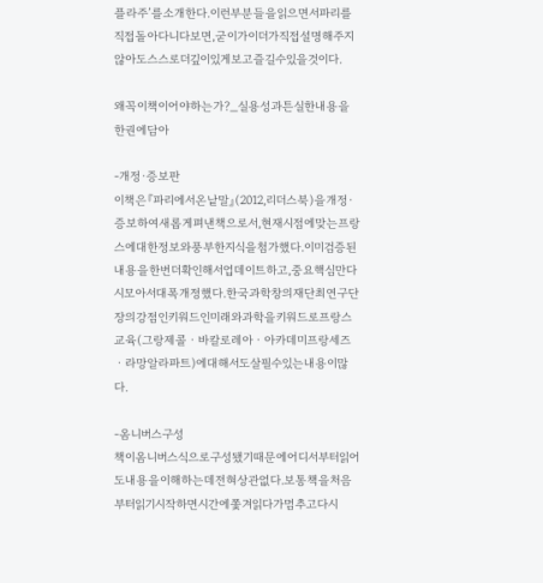플라주’를소개한다.이런부분들을읽으면서파리를직접돌아다니다보면,굳이가이더가직접설명해주지않아도스스로더깊이있게보고즐길수있을것이다.

왜꼭이책이어야하는가?_실용성과튼실한내용을한권에담아

-개정·증보판
이책은『파리에서온낱말』(2012,리더스북)을개정·증보하여새롭게펴낸책으로서,현재시점에맞는프랑스에대한정보와풍부한지식을첨가했다.이미검증된내용을한번더확인해서업데이트하고,중요핵심만다시모아서대폭개정했다.한국과학창의재단최연구단장의강점인키워드인미래와과학을키워드로프랑스교육(그랑제콜ㆍ바칼로레아ㆍ아카데미프랑세즈ㆍ라망알라파트)에대해서도살필수있는내용이많다.

-옴니버스구성
책이옴니버스식으로구성됐기때문에어디서부터읽어도내용을이해하는데전혀상관없다.보통책을처음부터읽기시작하면시간에쫓겨읽다가멈추고다시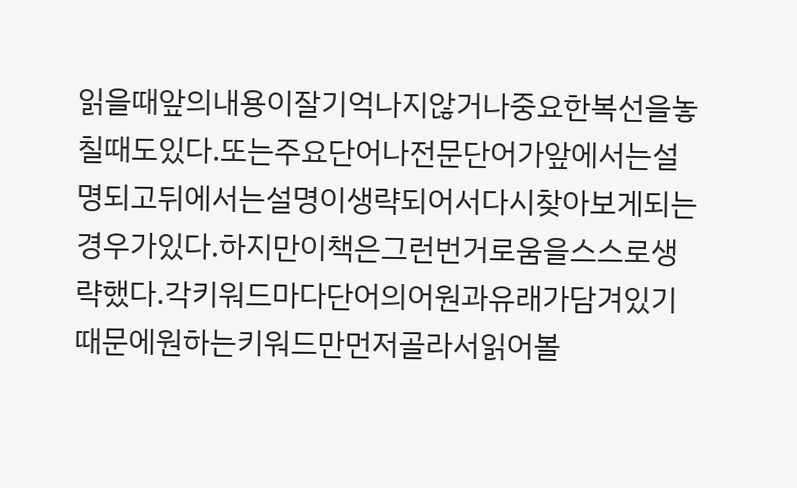읽을때앞의내용이잘기억나지않거나중요한복선을놓칠때도있다.또는주요단어나전문단어가앞에서는설명되고뒤에서는설명이생략되어서다시찾아보게되는경우가있다.하지만이책은그런번거로움을스스로생략했다.각키워드마다단어의어원과유래가담겨있기때문에원하는키워드만먼저골라서읽어볼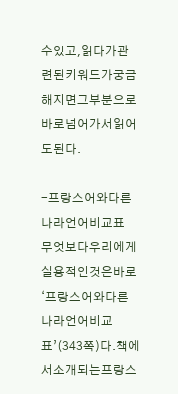수있고,읽다가관련된키워드가궁금해지면그부분으로바로넘어가서읽어도된다.

-프랑스어와다른나라언어비교표
무엇보다우리에게실용적인것은바로‘프랑스어와다른나라언어비교표’(343쪽)다.책에서소개되는프랑스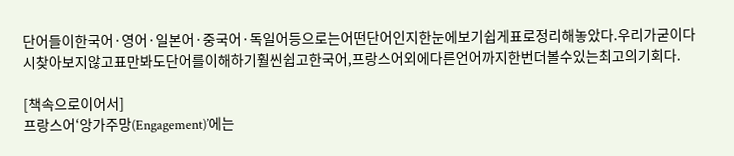단어들이한국어·영어·일본어·중국어·독일어등으로는어떤단어인지한눈에보기쉽게표로정리해놓았다.우리가굳이다시찾아보지않고표만봐도단어를이해하기훨씬쉽고한국어,프랑스어외에다른언어까지한번더볼수있는최고의기회다.

[책속으로이어서]
프랑스어‘앙가주망(Engagement)’에는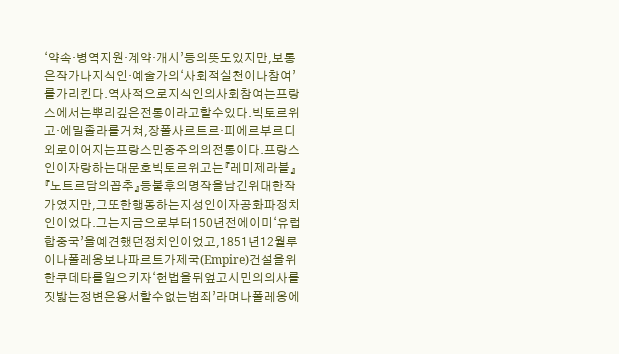‘약속·병역지원·계약·개시’등의뜻도있지만,보통은작가나지식인·예술가의‘사회적실천이나참여’를가리킨다.역사적으로지식인의사회참여는프랑스에서는뿌리깊은전통이라고할수있다.빅토르위고·에밀졸라를거쳐,장폴사르트르·피에르부르디외로이어지는프랑스민중주의의전통이다.프랑스인이자랑하는대문호빅토르위고는『레미제라블』『노트르담의꼽추』등불후의명작을남긴위대한작가였지만,그또한행동하는지성인이자공화파정치인이었다.그는지금으로부터150년전에이미‘유럽합중국’을예견했던정치인이었고,1851년12월루이나폴레옹보나파르트가제국(Empire)건설을위한쿠데타를일으키자‘헌법을뒤엎고시민의의사를짓밟는정변은용서할수없는범죄’라며나폴레옹에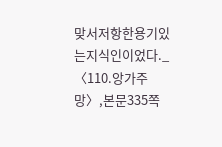맞서저항한용기있는지식인이었다._〈110.앙가주망〉,본문335쪽